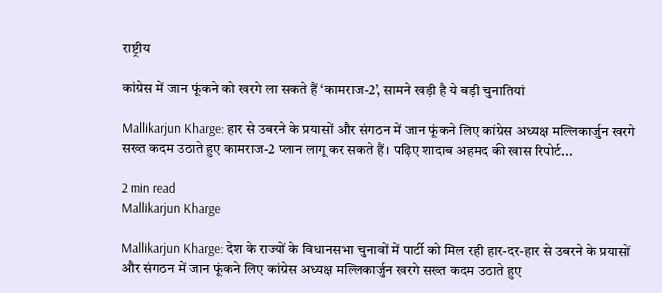राष्ट्रीय

कांग्रेस में जान फूंकने को खरगे ला सकते हैं ‘कामराज-2’, सामने खड़ी है ये बड़ी चुनातियां

Mallikarjun Kharge: हार से उबरने के प्रयासों और संगठन में जान फूंकने लिए कांग्रेस अध्यक्ष मल्लिकार्जुन खरगे सख्त कदम उठाते हुए कामराज-2 प्लान लागू कर सकते हैं। पढ़िए शादाब अहमद की खास रिपोर्ट...

2 min read
Mallikarjun Kharge

Mallikarjun Kharge: देश के राज्यों के विधानसभा चुनावों में पार्टी को मिल रही हार-दर-हार से उबरने के प्रयासों और संगठन में जान फूंकने लिए कांग्रेस अध्यक्ष मल्लिकार्जुन खरगे सख्त कदम उठाते हुए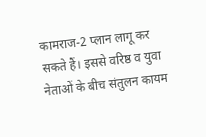कामराज-2 प्लान लागू कर सकते हैं। इससे वरिष्ठ व युवा नेताओं के बीच संतुलन कायम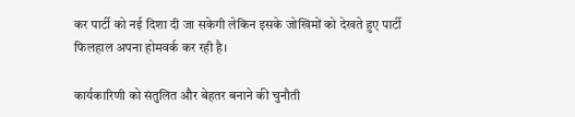कर पार्टी को नई दिशा दी जा सकेगी लेकिन इसके जोखिमों को देखते हुए पार्टी फिलहाल अपना होमवर्क कर रही है।

कार्यकारिणी को संतुलित और बेहतर बनाने की चुनौती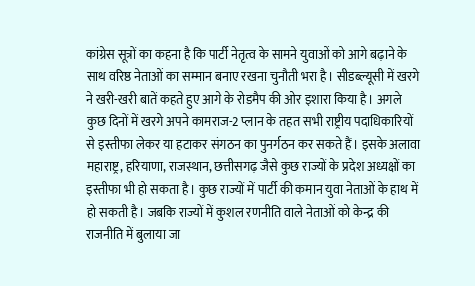कांग्रेस सूत्रों का कहना है कि पार्टी नेतृत्व के सामने युवाओं को आगे बढ़ाने के साथ वरिष्ठ नेताओं का सम्मान बनाए रखना चुनौती भरा है। सीडब्ल्यूसी में खरगे ने खरी-खरी बातें कहते हुए आगे के रोडमैप की ओर इशारा किया है। अगले कुछ दिनों में खरगे अपने कामराज-2 प्लान के तहत सभी राष्ट्रीय पदाधिकारियों से इस्तीफा लेकर या हटाकर संगठन का पुनर्गठन कर सकते हैं। इसके अलावा महाराष्ट्र, हरियाणा, राजस्थान, छत्तीसगढ़ जैसे कुछ राज्यों के प्रदेश अध्यक्षों का इस्तीफा भी हो सकता है। कुछ राज्यों में पार्टी की कमान युवा नेताओं के हाथ में हो सकती है। जबकि राज्यों में कुशल रणनीति वाले नेताओं को केन्द्र की राजनीति में बुलाया जा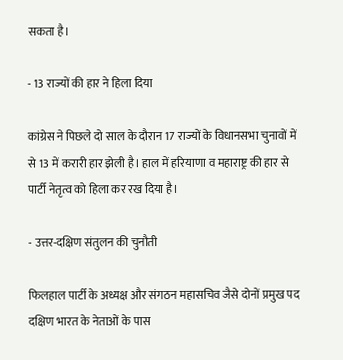सकता है।

- 13 राज्यों की हार ने हिला दिया

कांग्रेस ने पिछले दो साल के दौरान 17 राज्यों के विधानसभा चुनावों में से 13 में करारी हार झेली है। हाल में हरियाणा व महाराष्ट्र की हार से पार्टी नेतृत्व को हिला कर रख दिया है।

- उत्तर-दक्षिण संतुलन की चुनौती

फिलहाल पार्टी के अध्यक्ष और संगठन महासचिव जैसे दोनों प्रमुख पद दक्षिण भारत के नेताओं के पास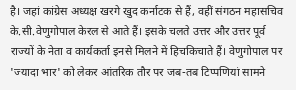है। जहां कांग्रेस अध्यक्ष खरगे खुद कर्नाटक से हैं, वहीं संगठन महासचिव के.सी.वेणुगोपाल केरल से आते हैं। इसके चलते उत्तर और उत्तर पूर्व राज्यों के नेता व कार्यकर्ता इनसे मिलने में हिचकिचाते हैं। वेणुगोपाल पर 'ज्यादा भार' को लेकर आंतरिक तौर पर जब-तब टिप्पणियां सामने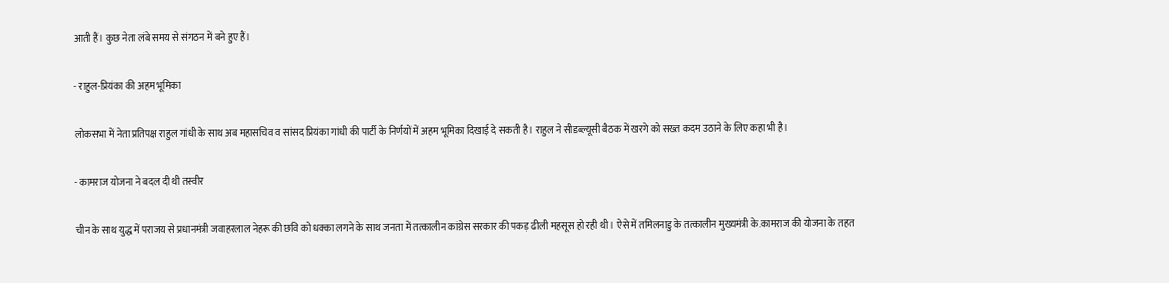आती हैं। कुछ नेता लंबे समय से संगठन में बने हुए हैं।

- राहुल-प्रियंका की अहम भूमिका

लोकसभा में नेता प्रतिपक्ष राहुल गांधी के साथ अब महासचिव व सांसद प्रियंका गांधी की पार्टी के निर्णयों में अहम भूमिका दिखाई दे सकती है। राहुल ने सीडब्ल्यूसी बैठक में खरगे को सख्त कदम उठाने के लिए कहा भी है।

- कामराज योजना ने बदल दी थी तस्वीर

चीन के साथ युद्ध में पराजय से प्रधानमंत्री जवाहरलाल नेहरू की छवि को धक्का लगने के साथ जनता में तत्कालीन कांग्रेस सरकार की पकड़ ढीली महसूस हो रही थी। ऐसे में तमिलनाडु के तत्कालीन मुख्यमंत्री के.कामराज की योजना के तहत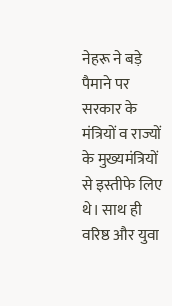नेहरू ने बड़े पैमाने पर सरकार के मंत्रियों व राज्यों के मुख्यमंत्रियों से इस्तीफे लिए थे। साथ ही वरिष्ठ और युवा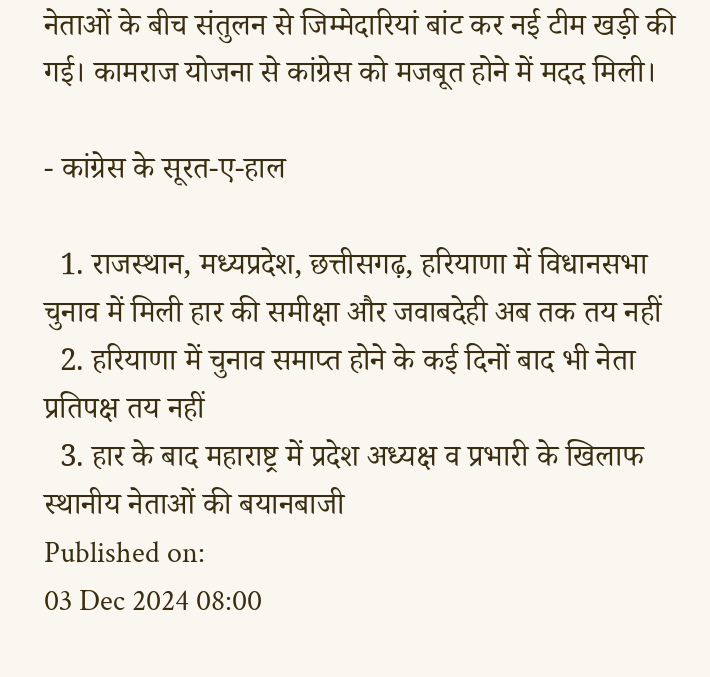नेताओं के बीच संतुलन से जिम्मेदारियां बांट कर नई टीम खड़ी की गई। कामराज योजना से कांग्रेस को मजबूत होने में मदद मिली।

- कांग्रेस के सूरत-ए-हाल

  1. राजस्थान, मध्यप्रदेश, छत्तीसगढ़, हरियाणा में विधानसभा चुनाव में मिली हार की समीक्षा और जवाबदेही अब तक तय नहीं
  2. हरियाणा में चुनाव समाप्त होने के कई दिनों बाद भी नेता प्रतिपक्ष तय नहीं
  3. हार के बाद महाराष्ट्र में प्रदेश अध्यक्ष व प्रभारी के खिलाफ स्थानीय नेताओं की बयानबाजी
Published on:
03 Dec 2024 08:00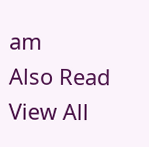am
Also Read
View All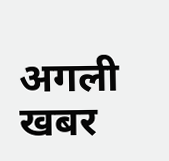अगली खबर